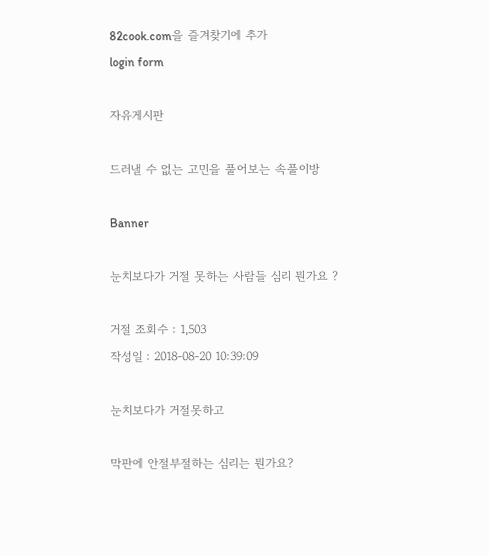82cook.com을 즐겨찾기에 추가
login form

자유게시판

드러낼 수 없는 고민을 풀어보는 속풀이방

Banner

눈치보다가 거절 못하는 사람들 심리 뭔가요 ?

거절 조회수 : 1,503
작성일 : 2018-08-20 10:39:09

눈치보다가 거절못하고

막판에 안절부절하는 심리는 뭔가요?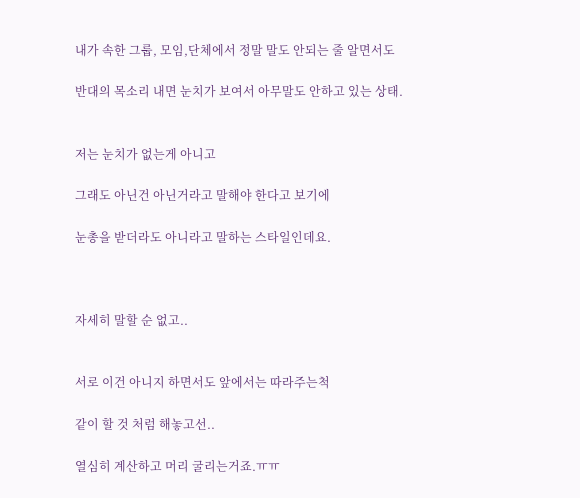내가 속한 그룹, 모임,단체에서 정말 말도 안되는 줄 알면서도

반대의 목소리 내면 눈치가 보여서 아무말도 안하고 있는 상태.


저는 눈치가 없는게 아니고

그래도 아닌건 아닌거라고 말해야 한다고 보기에

눈총을 받더라도 아니라고 말하는 스타일인데요.



자세히 말할 순 없고..


서로 이건 아니지 하면서도 앞에서는 따라주는척

같이 할 것 처럼 해놓고선..

열심히 계산하고 머리 굴리는거죠.ㅠㅠ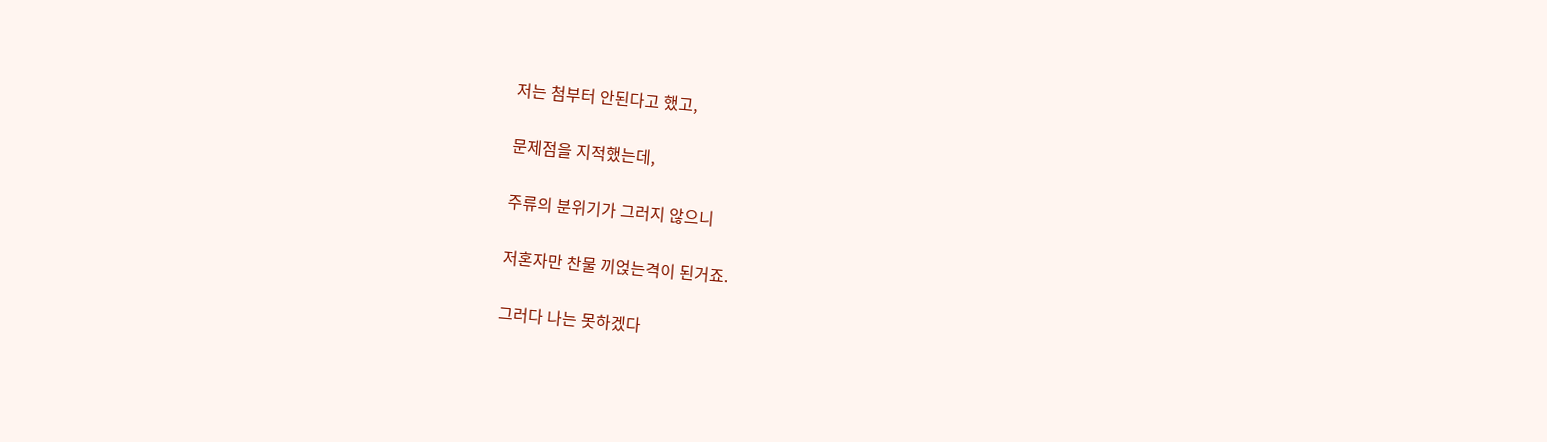저는 첨부터 안된다고 했고,

문제점을 지적했는데,

주류의 분위기가 그러지 않으니

저혼자만 찬물 끼얹는격이 된거죠.

그러다 나는 못하겠다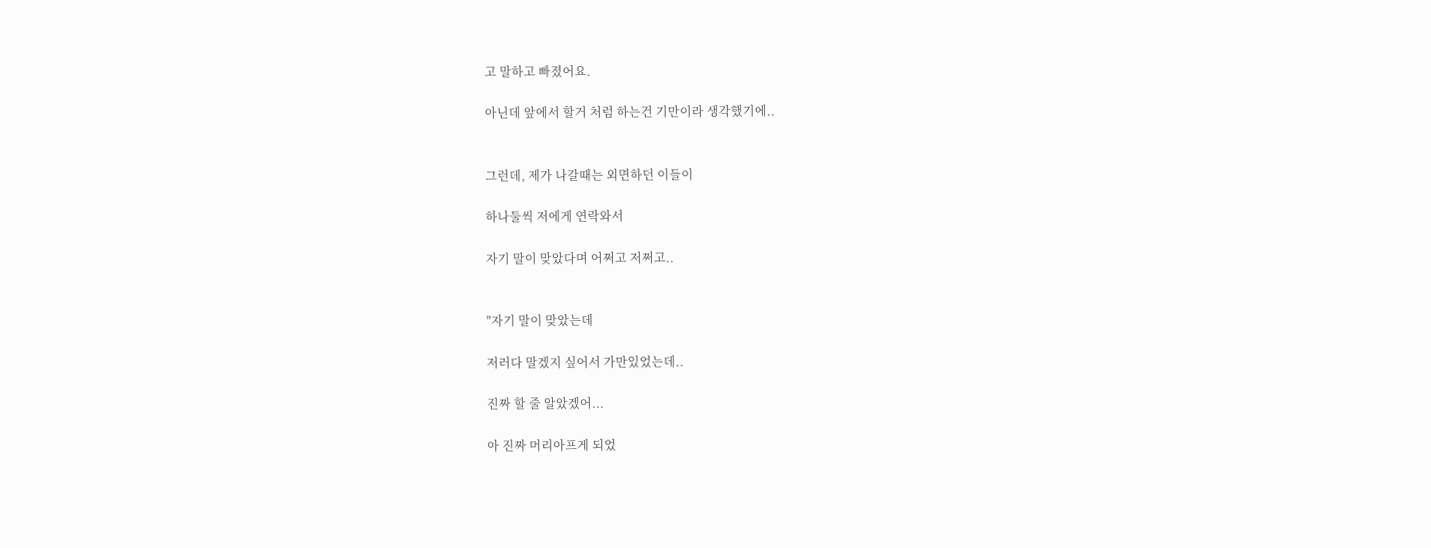고 말하고 빠졌어요.

아닌데 앞에서 할거 처럼 하는건 기만이라 생각했기에..


그런데, 제가 나갈때는 외면하던 이들이

하나둘씩 저에게 연락와서

자기 말이 맞았다며 어쩌고 저쩌고..


"자기 말이 맞았는데

저러다 말겠지 싶어서 가만있었는데..

진짜 할 줄 알았겠어...

아 진짜 머리아프게 되었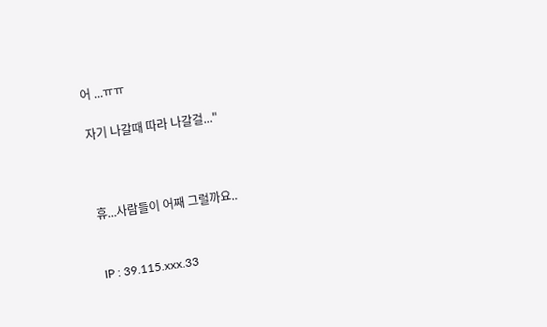어 ...ㅠㅠ

자기 나갈때 따라 나갈걸..."



휴...사람들이 어째 그럴까요..


IP : 39.115.xxx.33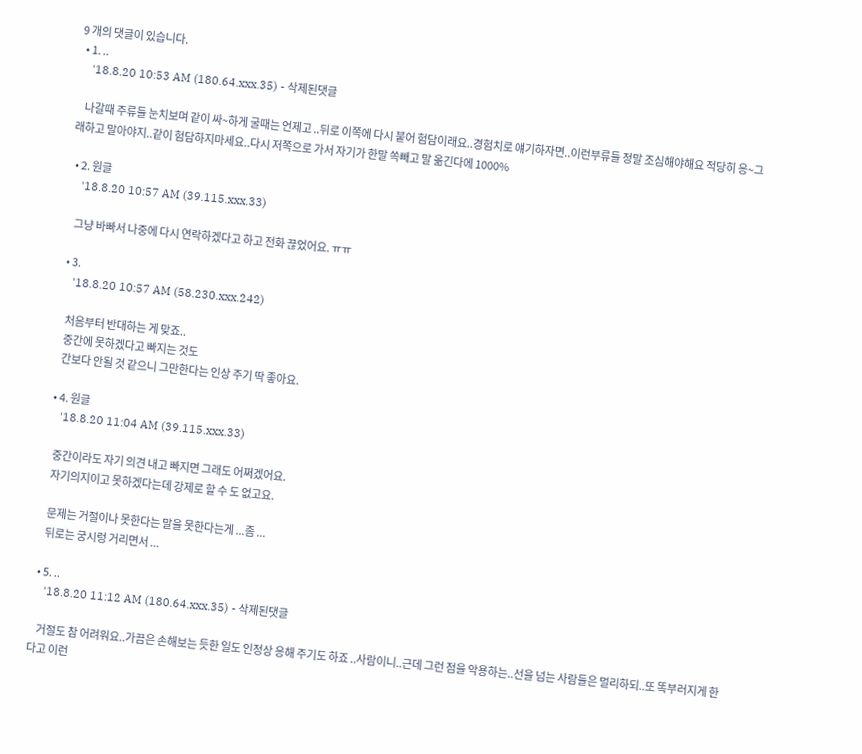9 개의 댓글이 있습니다.
  • 1. ..
    '18.8.20 10:53 AM (180.64.xxx.35) - 삭제된댓글

    나갈때 주류들 눈치보며 같이 싸~하게 굴때는 언제고 ..뒤로 이쪽에 다시 붙어 험담이래요..경험치로 얘기하자면..이런부류들 정말 조심해야해요 적당히 응~그래하고 말아야지..같이 험담하지마세요..다시 저쪽으로 가서 자기가 한말 쏙빼고 말 옮긴다에 1000%

  • 2. 원글
    '18.8.20 10:57 AM (39.115.xxx.33)

    그냥 바빠서 나중에 다시 연락하겠다고 하고 전화 끊었어요. ㅠㅠ

  • 3.
    '18.8.20 10:57 AM (58.230.xxx.242)

    처음부터 반대하는 게 맞죠..
    중간에 못하겠다고 빠지는 것도
    간보다 안될 것 같으니 그만한다는 인상 주기 딱 좋아요.

  • 4. 원글
    '18.8.20 11:04 AM (39.115.xxx.33)

    중간이라도 자기 의견 내고 빠지면 그래도 어쩌겠어요.
    자기의지이고 못하겠다는데 강제로 할 수 도 없고요.

    문제는 거절이나 못한다는 말을 못한다는게 ...좀 ...
    뒤로는 궁시렁 거리면서 ...

  • 5. ..
    '18.8.20 11:12 AM (180.64.xxx.35) - 삭제된댓글

    거절도 참 어려워요..가끔은 손해보는 듯한 일도 인정상 응해 주기도 하죠 ..사람이니..근데 그런 점을 악용하는..선을 넘는 사람들은 멀리하되..또 똑부러지게 한다고 이런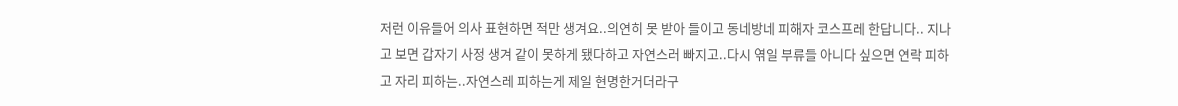저런 이유들어 의사 표현하면 적만 생겨요..의연히 못 받아 들이고 동네방네 피해자 코스프레 한답니다.. 지나고 보면 갑자기 사정 생겨 같이 못하게 됐다하고 자연스러 빠지고..다시 엮일 부류들 아니다 싶으면 연락 피하고 자리 피하는..자연스레 피하는게 제일 현명한거더라구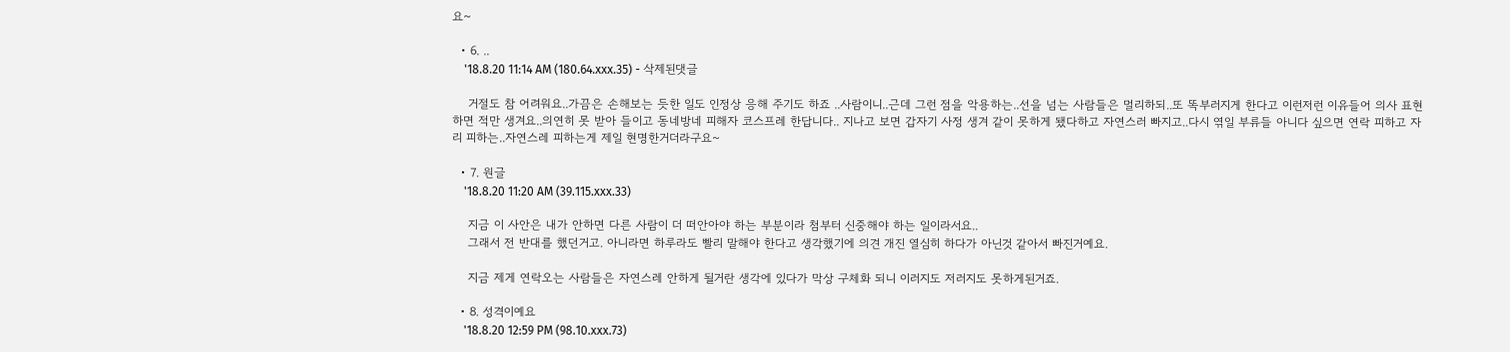요~

  • 6. ..
    '18.8.20 11:14 AM (180.64.xxx.35) - 삭제된댓글

    거절도 참 어려워요..가끔은 손해보는 듯한 일도 인정상 응해 주기도 하죠 ..사람이니..근데 그런 점을 악용하는..선을 넘는 사람들은 멀리하되..또 똑부러지게 한다고 이런저런 이유들어 의사 표현하면 적만 생겨요..의연히 못 받아 들이고 동네방네 피해자 코스프레 한답니다.. 지나고 보면 갑자기 사정 생겨 같이 못하게 됐다하고 자연스러 빠지고..다시 엮일 부류들 아니다 싶으면 연락 피하고 자리 피하는..자연스레 피하는게 제일 현명한거더라구요~

  • 7. 원글
    '18.8.20 11:20 AM (39.115.xxx.33)

    지금 이 사안은 내가 안하면 다른 사람이 더 떠안아야 하는 부분이라 첨부터 신중해야 하는 일이라서요..
    그래서 전 반대를 했던거고. 아니라면 하루라도 빨리 말해야 한다고 생각했기에 의견 개진 열심히 하다가 아닌것 같아서 빠진거예요.

    지금 제게 연락오는 사람들은 자연스레 안하게 될거란 생각에 있다가 막상 구체화 되니 이러지도 저러지도 못하게된거죠.

  • 8. 성격이예요
    '18.8.20 12:59 PM (98.10.xxx.73)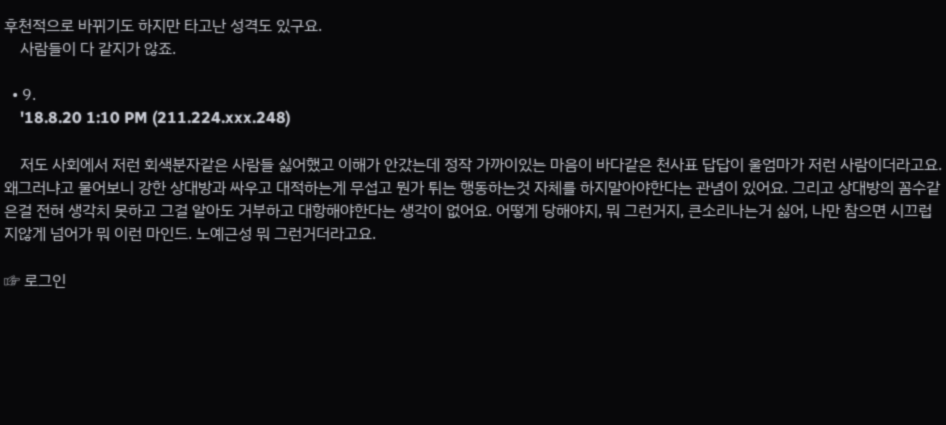후천적으로 바뀌기도 하지만 타고난 성격도 있구요.
    사람들이 다 같지가 않죠.

  • 9.
    '18.8.20 1:10 PM (211.224.xxx.248)

    저도 사회에서 저런 회색분자같은 사람들 싫어했고 이해가 안갔는데 정작 가까이있는 마음이 바다같은 천사표 답답이 울엄마가 저런 사람이더라고요. 왜그러냐고 물어보니 강한 상대방과 싸우고 대적하는게 무섭고 뭔가 튀는 행동하는것 자체를 하지말아야한다는 관념이 있어요. 그리고 상대방의 꼼수같은걸 전혀 생각치 못하고 그걸 알아도 거부하고 대항해야한다는 생각이 없어요. 어떻게 당해야지, 뭐 그런거지, 큰소리나는거 싫어, 나만 참으면 시끄럽지않게 넘어가 뭐 이런 마인드. 노예근성 뭐 그런거더라고요.

☞ 로그인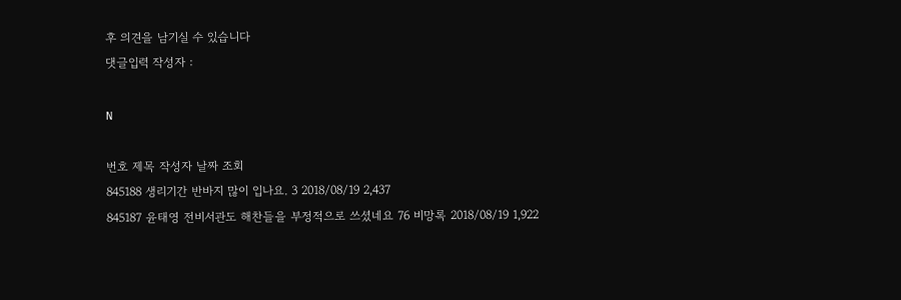후 의견을 남기실 수 있습니다
댓글입력 작성자 :

N

번호 제목 작성자 날짜 조회
845188 생리기간 반바지 많이 입나요. 3 2018/08/19 2,437
845187 윤태영 전비서관도 해찬들을 부정적으로 쓰셨네요 76 비망록 2018/08/19 1,922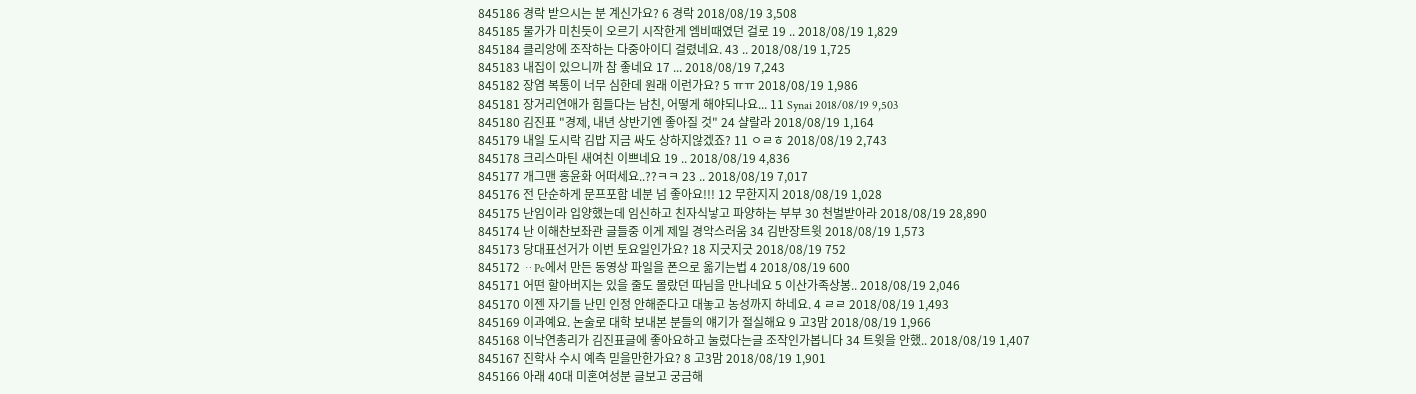845186 경락 받으시는 분 계신가요? 6 경락 2018/08/19 3,508
845185 물가가 미친듯이 오르기 시작한게 엠비때였던 걸로 19 .. 2018/08/19 1,829
845184 클리앙에 조작하는 다중아이디 걸렸네요. 43 .. 2018/08/19 1,725
845183 내집이 있으니까 참 좋네요 17 ... 2018/08/19 7,243
845182 장염 복통이 너무 심한데 원래 이런가요? 5 ㅠㅠ 2018/08/19 1,986
845181 장거리연애가 힘들다는 남친, 어떻게 해야되나요... 11 Synai 2018/08/19 9,503
845180 김진표 "경제, 내년 상반기엔 좋아질 것" 24 샬랄라 2018/08/19 1,164
845179 내일 도시락 김밥 지금 싸도 상하지않겠죠? 11 ㅇㄹㅎ 2018/08/19 2,743
845178 크리스마틴 새여친 이쁘네요 19 .. 2018/08/19 4,836
845177 개그맨 홍윤화 어떠세요..??ㅋㅋ 23 .. 2018/08/19 7,017
845176 전 단순하게 문프포함 네분 넘 좋아요!!! 12 무한지지 2018/08/19 1,028
845175 난임이라 입양했는데 임신하고 친자식낳고 파양하는 부부 30 천벌받아라 2018/08/19 28,890
845174 난 이해찬보좌관 글들중 이게 제일 경악스러움 34 김반장트윗 2018/08/19 1,573
845173 당대표선거가 이번 토요일인가요? 18 지긋지긋 2018/08/19 752
845172 ᆢPc에서 만든 동영상 파일을 폰으로 옮기는법 4 2018/08/19 600
845171 어떤 할아버지는 있을 줄도 몰랐던 따님을 만나네요 5 이산가족상봉.. 2018/08/19 2,046
845170 이젠 자기들 난민 인정 안해준다고 대놓고 농성까지 하네요. 4 ㄹㄹ 2018/08/19 1,493
845169 이과예요. 논술로 대학 보내본 분들의 얘기가 절실해요 9 고3맘 2018/08/19 1,966
845168 이낙연총리가 김진표글에 좋아요하고 눌렀다는글 조작인가봅니다 34 트윗을 안했.. 2018/08/19 1,407
845167 진학사 수시 예측 믿을만한가요? 8 고3맘 2018/08/19 1,901
845166 아래 40대 미혼여성분 글보고 궁금해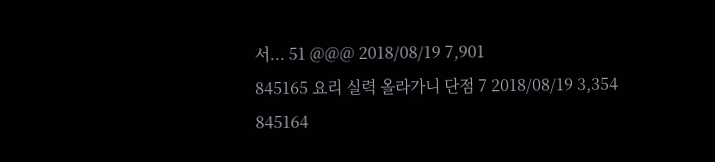서... 51 @@@ 2018/08/19 7,901
845165 요리 실력 올라가니 단점 7 2018/08/19 3,354
845164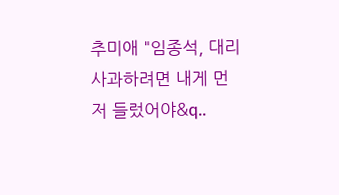추미애 "임종석, 대리사과하려면 내게 먼저 들렀어야&q..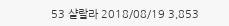53 샬랄라 2018/08/19 3,853